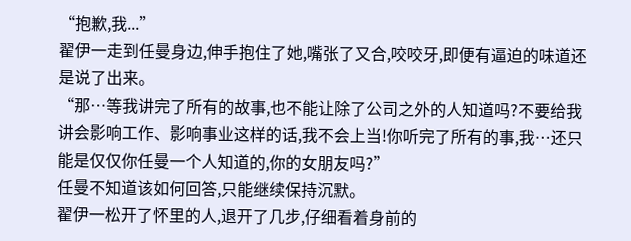“抱歉,我...”
翟伊一走到任曼身边,伸手抱住了她,嘴张了又合,咬咬牙,即便有逼迫的味道还是说了出来。
“那…等我讲完了所有的故事,也不能让除了公司之外的人知道吗?不要给我讲会影响工作、影响事业这样的话,我不会上当!你听完了所有的事,我…还只能是仅仅你任曼一个人知道的,你的女朋友吗?”
任曼不知道该如何回答,只能继续保持沉默。
翟伊一松开了怀里的人,退开了几步,仔细看着身前的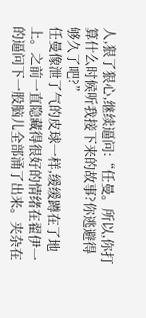人,狠了狠心,继续逼问:“任曼。所以,你打算什么时候听我接下来的故事?你逃避得够久了吧?”
任曼像泄了气的皮球一样,缓缓蹲在了地上。之前一直隐藏得很好的情绪在翟伊一的逼问下一股脑儿全部涌了出来。夹杂在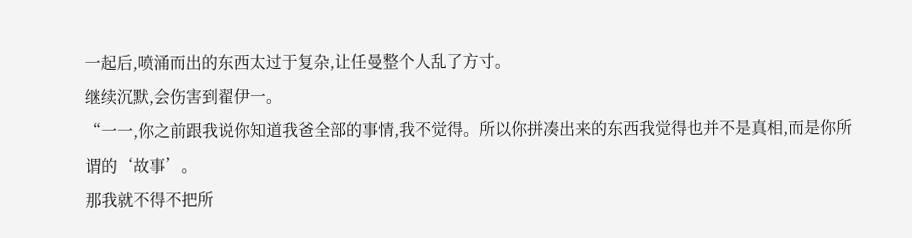一起后,喷涌而出的东西太过于复杂,让任曼整个人乱了方寸。
继续沉默,会伤害到翟伊一。
“一一,你之前跟我说你知道我爸全部的事情,我不觉得。所以你拼凑出来的东西我觉得也并不是真相,而是你所谓的‘故事’。
那我就不得不把所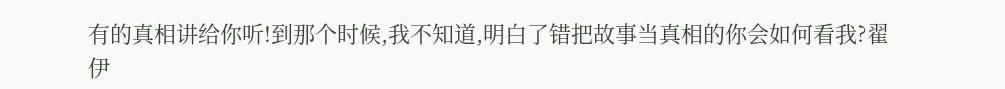有的真相讲给你听!到那个时候,我不知道,明白了错把故事当真相的你会如何看我?翟伊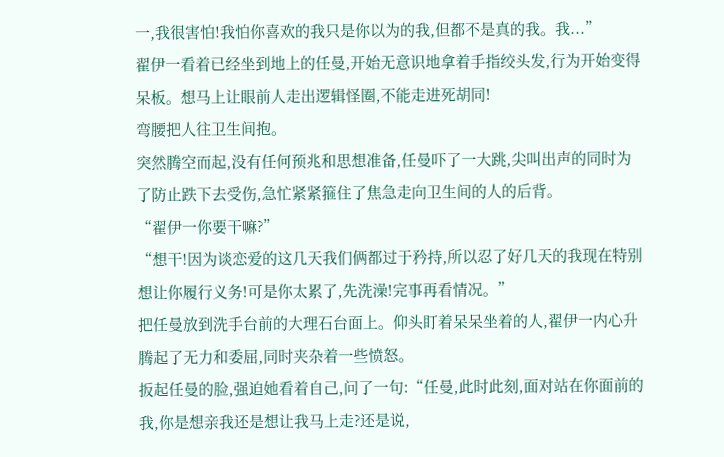一,我很害怕!我怕你喜欢的我只是你以为的我,但都不是真的我。我...”
翟伊一看着已经坐到地上的任曼,开始无意识地拿着手指绞头发,行为开始变得呆板。想马上让眼前人走出逻辑怪圈,不能走进死胡同!
弯腰把人往卫生间抱。
突然腾空而起,没有任何预兆和思想准备,任曼吓了一大跳,尖叫出声的同时为了防止跌下去受伤,急忙紧紧箍住了焦急走向卫生间的人的后背。
“翟伊一你要干嘛?”
“想干!因为谈恋爱的这几天我们俩都过于矜持,所以忍了好几天的我现在特别想让你履行义务!可是你太累了,先洗澡!完事再看情况。”
把任曼放到洗手台前的大理石台面上。仰头盯着呆呆坐着的人,翟伊一内心升腾起了无力和委屈,同时夹杂着一些愤怒。
扳起任曼的脸,强迫她看着自己,问了一句:“任曼,此时此刻,面对站在你面前的我,你是想亲我还是想让我马上走?还是说,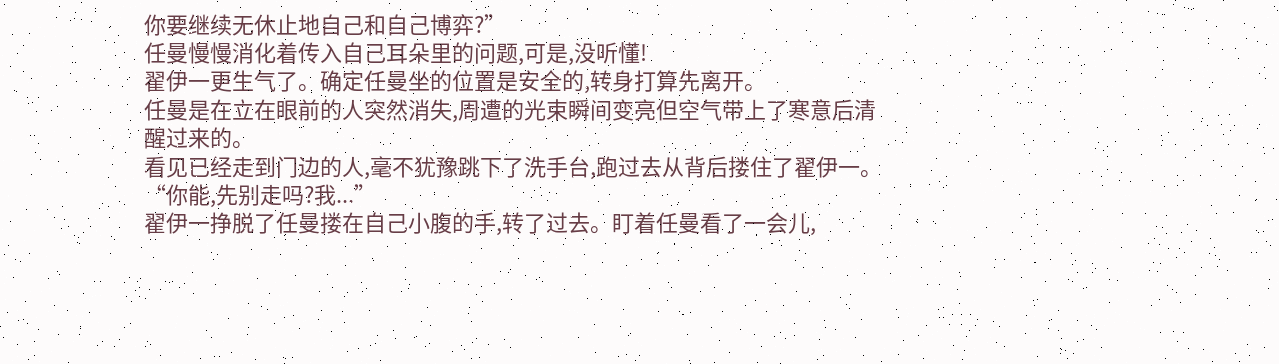你要继续无休止地自己和自己博弈?”
任曼慢慢消化着传入自己耳朵里的问题,可是,没听懂!
翟伊一更生气了。确定任曼坐的位置是安全的,转身打算先离开。
任曼是在立在眼前的人突然消失,周遭的光束瞬间变亮但空气带上了寒意后清醒过来的。
看见已经走到门边的人,毫不犹豫跳下了洗手台,跑过去从背后搂住了翟伊一。
“你能,先别走吗?我...”
翟伊一挣脱了任曼搂在自己小腹的手,转了过去。盯着任曼看了一会儿,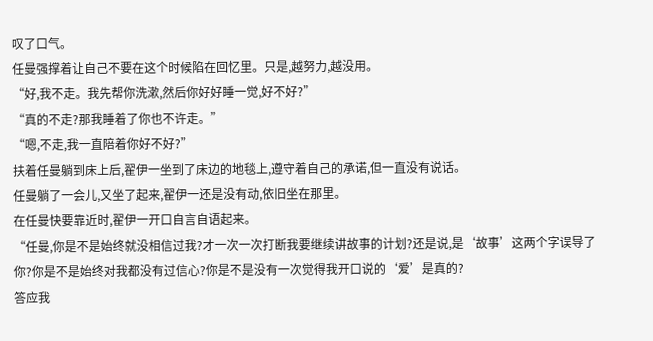叹了口气。
任曼强撑着让自己不要在这个时候陷在回忆里。只是,越努力,越没用。
“好,我不走。我先帮你洗漱,然后你好好睡一觉,好不好?”
“真的不走?那我睡着了你也不许走。”
“嗯,不走,我一直陪着你好不好?”
扶着任曼躺到床上后,翟伊一坐到了床边的地毯上,遵守着自己的承诺,但一直没有说话。
任曼躺了一会儿,又坐了起来,翟伊一还是没有动,依旧坐在那里。
在任曼快要靠近时,翟伊一开口自言自语起来。
“任曼,你是不是始终就没相信过我?才一次一次打断我要继续讲故事的计划?还是说,是‘故事’这两个字误导了你?你是不是始终对我都没有过信心?你是不是没有一次觉得我开口说的‘爱’是真的?
答应我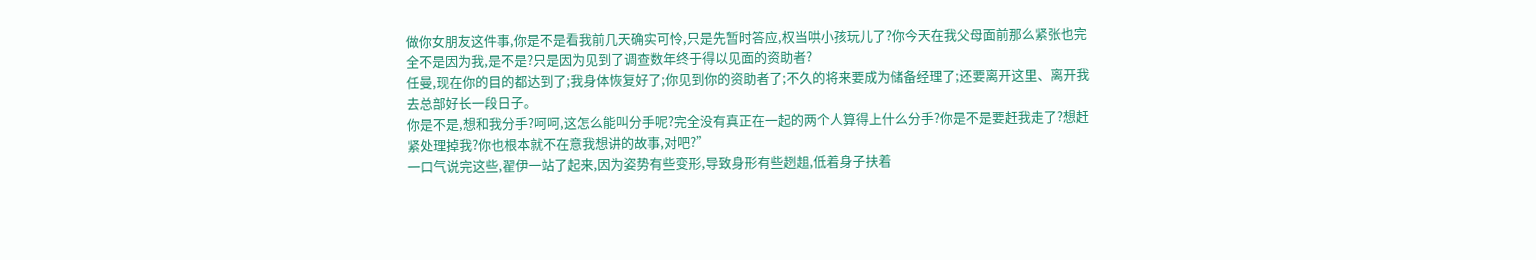做你女朋友这件事,你是不是看我前几天确实可怜,只是先暂时答应,权当哄小孩玩儿了?你今天在我父母面前那么紧张也完全不是因为我,是不是?只是因为见到了调查数年终于得以见面的资助者?
任曼,现在你的目的都达到了;我身体恢复好了;你见到你的资助者了;不久的将来要成为储备经理了;还要离开这里、离开我去总部好长一段日子。
你是不是,想和我分手?呵呵,这怎么能叫分手呢?完全没有真正在一起的两个人算得上什么分手?你是不是要赶我走了?想赶紧处理掉我?你也根本就不在意我想讲的故事,对吧?”
一口气说完这些,翟伊一站了起来,因为姿势有些变形,导致身形有些趔趄,低着身子扶着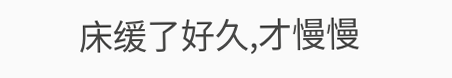床缓了好久,才慢慢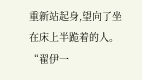重新站起身,望向了坐在床上半跪着的人。
“翟伊一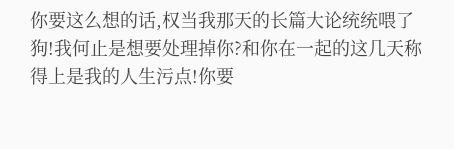你要这么想的话,权当我那天的长篇大论统统喂了狗!我何止是想要处理掉你?和你在一起的这几天称得上是我的人生污点!你要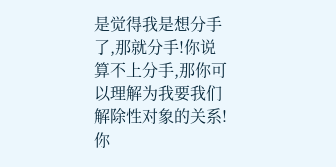是觉得我是想分手了,那就分手!你说算不上分手,那你可以理解为我要我们解除性对象的关系!你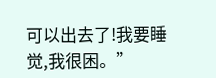可以出去了!我要睡觉,我很困。”